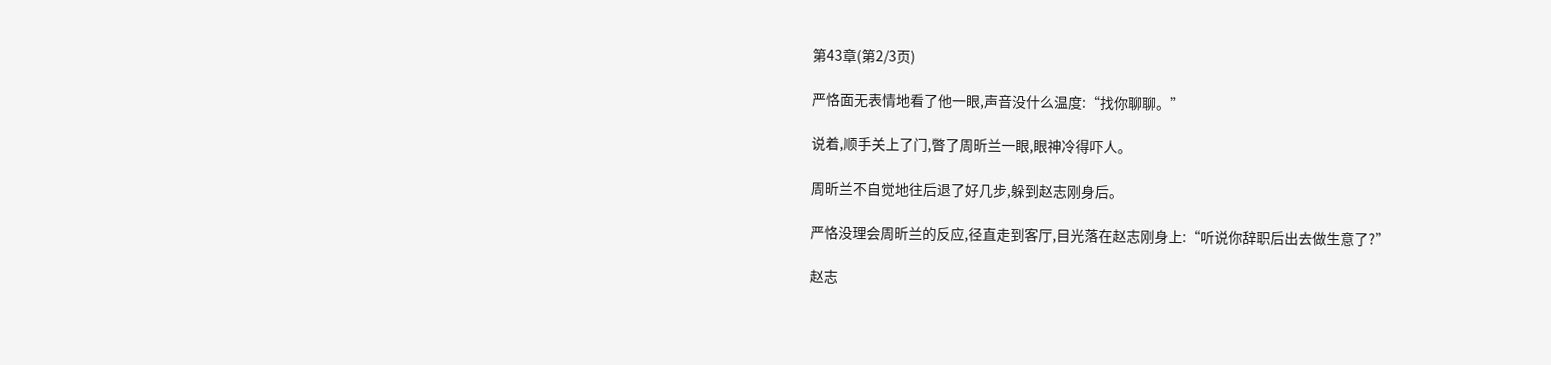第43章(第2/3页)

严恪面无表情地看了他一眼,声音没什么温度:“找你聊聊。”

说着,顺手关上了门,瞥了周昕兰一眼,眼神冷得吓人。

周昕兰不自觉地往后退了好几步,躲到赵志刚身后。

严恪没理会周昕兰的反应,径直走到客厅,目光落在赵志刚身上:“听说你辞职后出去做生意了?”

赵志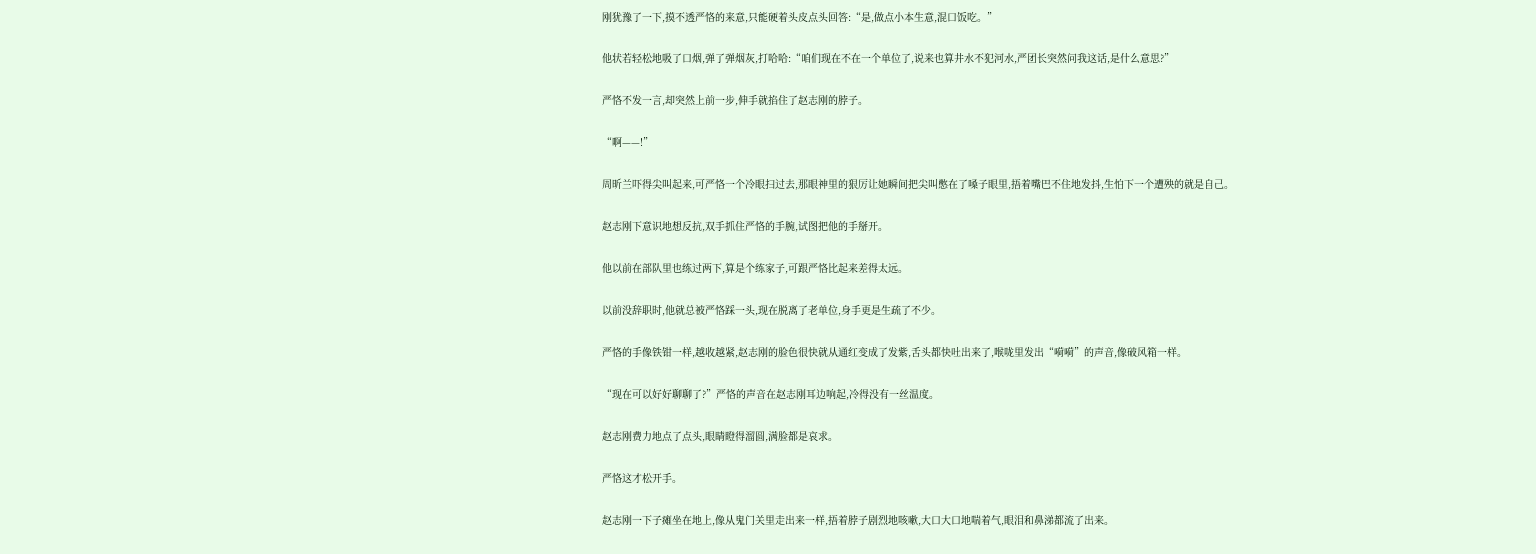刚犹豫了一下,摸不透严恪的来意,只能硬着头皮点头回答:“是,做点小本生意,混口饭吃。”

他状若轻松地吸了口烟,弹了弹烟灰,打哈哈:“咱们现在不在一个单位了,说来也算井水不犯河水,严团长突然问我这话,是什么意思?”

严恪不发一言,却突然上前一步,伸手就掐住了赵志刚的脖子。

“啊——!”

周昕兰吓得尖叫起来,可严恪一个冷眼扫过去,那眼神里的狠厉让她瞬间把尖叫憋在了嗓子眼里,捂着嘴巴不住地发抖,生怕下一个遭殃的就是自己。

赵志刚下意识地想反抗,双手抓住严恪的手腕,试图把他的手掰开。

他以前在部队里也练过两下,算是个练家子,可跟严恪比起来差得太远。

以前没辞职时,他就总被严恪踩一头,现在脱离了老单位,身手更是生疏了不少。

严恪的手像铁钳一样,越收越紧,赵志刚的脸色很快就从通红变成了发紫,舌头都快吐出来了,喉咙里发出“嗬嗬”的声音,像破风箱一样。

“现在可以好好聊聊了?”严恪的声音在赵志刚耳边响起,冷得没有一丝温度。

赵志刚费力地点了点头,眼睛瞪得溜圆,满脸都是哀求。

严恪这才松开手。

赵志刚一下子瘫坐在地上,像从鬼门关里走出来一样,捂着脖子剧烈地咳嗽,大口大口地喘着气,眼泪和鼻涕都流了出来。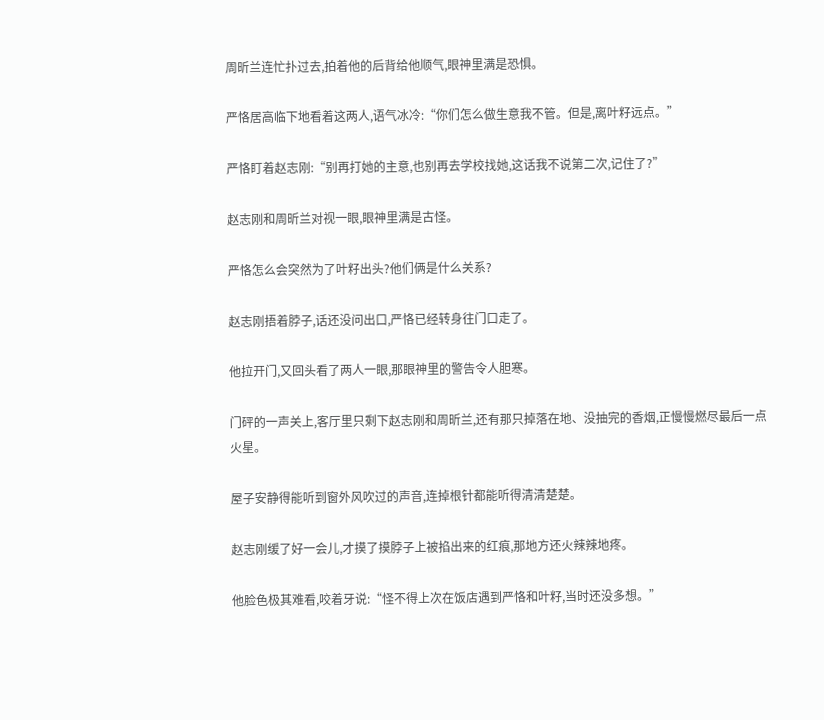周昕兰连忙扑过去,拍着他的后背给他顺气,眼神里满是恐惧。

严恪居高临下地看着这两人,语气冰冷:“你们怎么做生意我不管。但是,离叶籽远点。”

严恪盯着赵志刚:“别再打她的主意,也别再去学校找她,这话我不说第二次,记住了?”

赵志刚和周昕兰对视一眼,眼神里满是古怪。

严恪怎么会突然为了叶籽出头?他们俩是什么关系?

赵志刚捂着脖子,话还没问出口,严恪已经转身往门口走了。

他拉开门,又回头看了两人一眼,那眼神里的警告令人胆寒。

门砰的一声关上,客厅里只剩下赵志刚和周昕兰,还有那只掉落在地、没抽完的香烟,正慢慢燃尽最后一点火星。

屋子安静得能听到窗外风吹过的声音,连掉根针都能听得清清楚楚。

赵志刚缓了好一会儿,才摸了摸脖子上被掐出来的红痕,那地方还火辣辣地疼。

他脸色极其难看,咬着牙说:“怪不得上次在饭店遇到严恪和叶籽,当时还没多想。”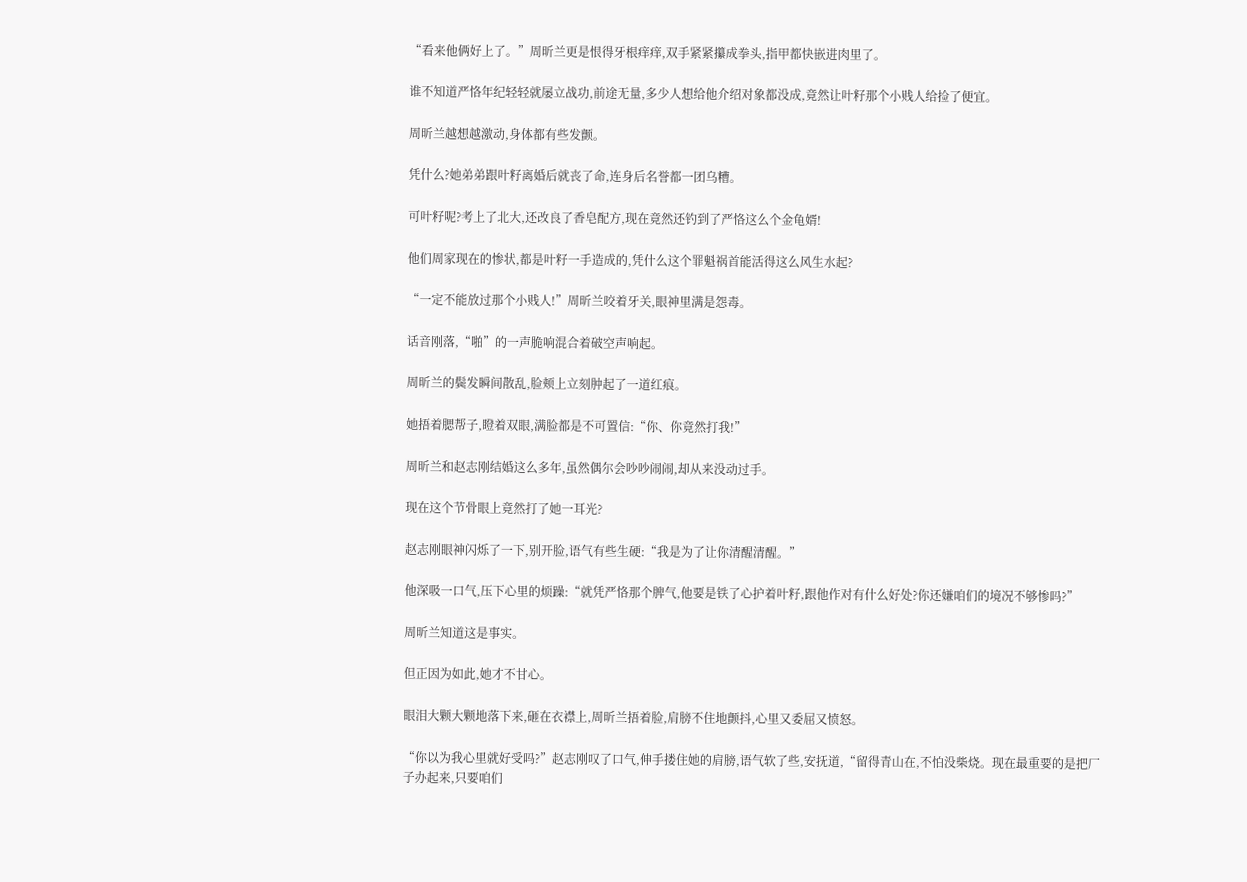“看来他俩好上了。”周昕兰更是恨得牙根痒痒,双手紧紧攥成拳头,指甲都快嵌进肉里了。

谁不知道严恪年纪轻轻就屡立战功,前途无量,多少人想给他介绍对象都没成,竟然让叶籽那个小贱人给捡了便宜。

周昕兰越想越激动,身体都有些发颤。

凭什么?她弟弟跟叶籽离婚后就丧了命,连身后名誉都一团乌糟。

可叶籽呢?考上了北大,还改良了香皂配方,现在竟然还钓到了严恪这么个金龟婿!

他们周家现在的惨状,都是叶籽一手造成的,凭什么这个罪魁祸首能活得这么风生水起?

“一定不能放过那个小贱人!”周昕兰咬着牙关,眼神里满是怨毒。

话音刚落,“啪”的一声脆响混合着破空声响起。

周昕兰的鬓发瞬间散乱,脸颊上立刻肿起了一道红痕。

她捂着腮帮子,瞪着双眼,满脸都是不可置信:“你、你竟然打我!”

周昕兰和赵志刚结婚这么多年,虽然偶尔会吵吵闹闹,却从来没动过手。

现在这个节骨眼上竟然打了她一耳光?

赵志刚眼神闪烁了一下,别开脸,语气有些生硬:“我是为了让你清醒清醒。”

他深吸一口气,压下心里的烦躁:“就凭严恪那个脾气,他要是铁了心护着叶籽,跟他作对有什么好处?你还嫌咱们的境况不够惨吗?”

周昕兰知道这是事实。

但正因为如此,她才不甘心。

眼泪大颗大颗地落下来,砸在衣襟上,周昕兰捂着脸,肩膀不住地颤抖,心里又委屈又愤怒。

“你以为我心里就好受吗?”赵志刚叹了口气,伸手搂住她的肩膀,语气软了些,安抚道,“留得青山在,不怕没柴烧。现在最重要的是把厂子办起来,只要咱们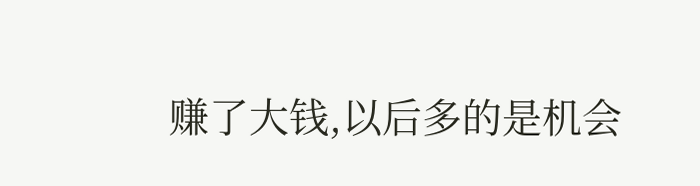赚了大钱,以后多的是机会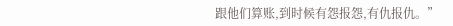跟他们算账,到时候有怨报怨,有仇报仇。”